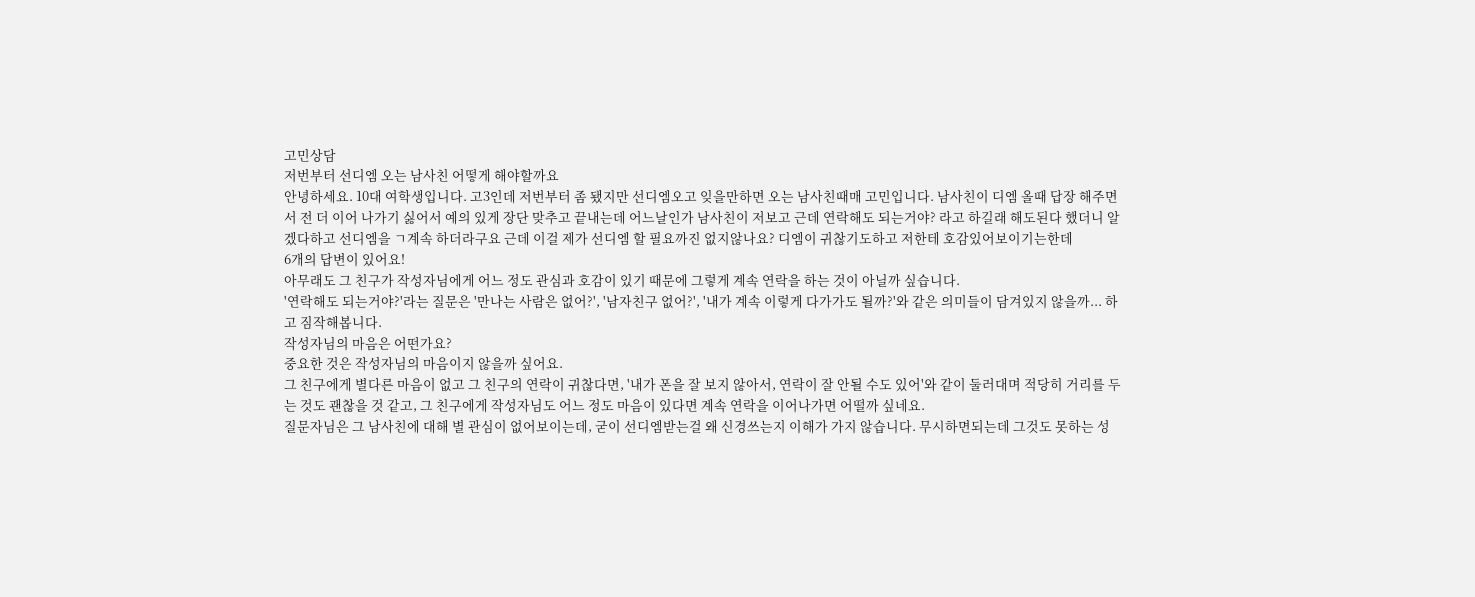고민상담
저번부터 선디엠 오는 남사친 어떻게 해야할까요
안녕하세요. 10대 여학생입니다. 고3인데 저번부터 좀 됐지만 선디엠오고 잊을만하면 오는 남사친때매 고민입니다. 남사친이 디엠 올때 답장 해주면서 전 더 이어 나가기 싫어서 예의 있게 장단 맞추고 끝내는데 어느날인가 남사친이 저보고 근데 연락해도 되는거야? 라고 하길래 해도된다 했더니 알겠다하고 선디엠을 ㄱ계속 하더라구요 근데 이걸 제가 선디엠 할 필요까진 없지않나요? 디엠이 귀찮기도하고 저한테 호감있어보이기는한데
6개의 답변이 있어요!
아무래도 그 친구가 작성자님에게 어느 정도 관심과 호감이 있기 때문에 그렇게 계속 연락을 하는 것이 아닐까 싶습니다.
'연락해도 되는거야?'라는 질문은 '만나는 사람은 없어?', '남자친구 없어?', '내가 계속 이렇게 다가가도 될까?'와 같은 의미들이 담겨있지 않을까... 하고 짐작해봅니다.
작성자님의 마음은 어떤가요?
중요한 것은 작성자님의 마음이지 않을까 싶어요.
그 친구에게 별다른 마음이 없고 그 친구의 연락이 귀찮다면, '내가 폰을 잘 보지 않아서, 연락이 잘 안될 수도 있어'와 같이 둘러대며 적당히 거리를 두는 것도 괜찮을 것 같고, 그 친구에게 작성자님도 어느 정도 마음이 있다면 계속 연락을 이어나가면 어떨까 싶네요.
질문자님은 그 남사친에 대해 별 관심이 없어보이는데, 굳이 선디엠받는걸 왜 신경쓰는지 이해가 가지 않습니다. 무시하면되는데 그것도 못하는 성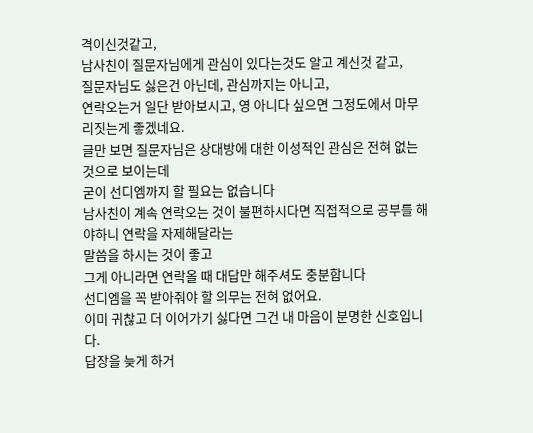격이신것같고,
남사친이 질문자님에게 관심이 있다는것도 알고 계신것 같고,
질문자님도 싫은건 아닌데, 관심까지는 아니고,
연락오는거 일단 받아보시고, 영 아니다 싶으면 그정도에서 마무리짓는게 좋겠네요.
글만 보면 질문자님은 상대방에 대한 이성적인 관심은 전혀 없는 것으로 보이는데
굳이 선디엠까지 할 필요는 없습니다
남사친이 계속 연락오는 것이 불편하시다면 직접적으로 공부를 해야하니 연락을 자제해달라는
말씀을 하시는 것이 좋고
그게 아니라면 연락올 때 대답만 해주셔도 충분합니다
선디엠을 꼭 받아줘야 할 의무는 전혀 없어요.
이미 귀찮고 더 이어가기 싫다면 그건 내 마음이 분명한 신호입니다.
답장을 늦게 하거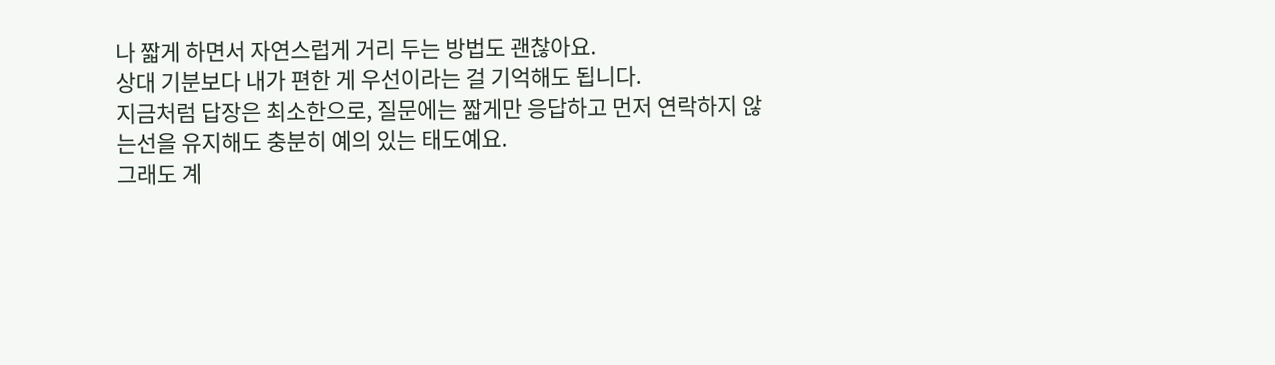나 짧게 하면서 자연스럽게 거리 두는 방법도 괜찮아요.
상대 기분보다 내가 편한 게 우선이라는 걸 기억해도 됩니다.
지금처럼 답장은 최소한으로, 질문에는 짧게만 응답하고 먼저 연락하지 않는선을 유지해도 충분히 예의 있는 태도예요.
그래도 계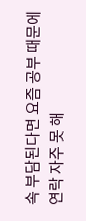속 부담된다면 요즘 공부 때문에 연락 자주 못 해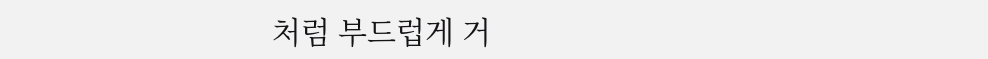처럼 부드럽게 거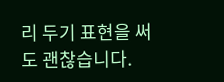리 두기 표현을 써도 괜찮습니다.